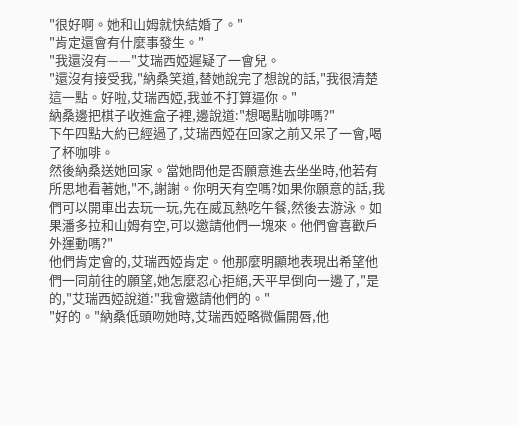"很好啊。她和山姆就快結婚了。"
"肯定還會有什麼事發生。"
"我還沒有——"艾瑞西婭遲疑了一會兒。
"還沒有接受我,"納桑笑道,替她說完了想說的話,"我很清楚這一點。好啦,艾瑞西婭,我並不打算逼你。"
納桑邊把棋子收進盒子裡,邊說道:"想喝點咖啡嗎?"
下午四點大約已經過了,艾瑞西婭在回家之前又呆了一會,喝了杯咖啡。
然後納桑送她回家。當她問他是否願意進去坐坐時,他若有所思地看著她,"不,謝謝。你明天有空嗎?如果你願意的話,我們可以開車出去玩一玩,先在威瓦熱吃午餐,然後去游泳。如果潘多拉和山姆有空,可以邀請他們一塊來。他們會喜歡戶外運動嗎?"
他們肯定會的,艾瑞西婭肯定。他那麼明顯地表現出希望他們一同前往的願望,她怎麼忍心拒絕,天平早倒向一邊了,"是的,"艾瑞西婭說道:"我會邀請他們的。"
"好的。"納桑低頭吻她時,艾瑞西婭略微偏開唇,他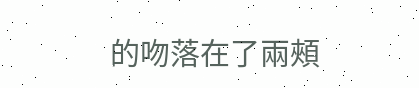的吻落在了兩頰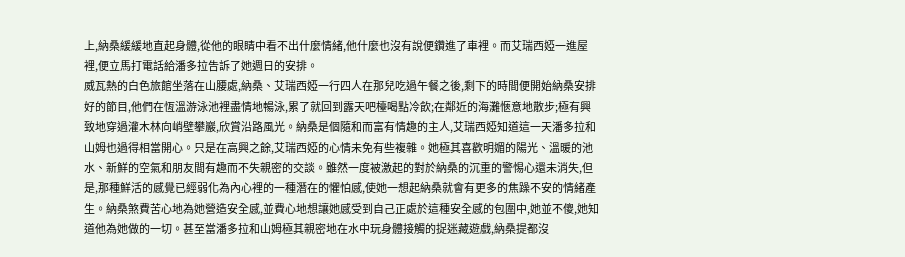上,納桑緩緩地直起身體,從他的眼睛中看不出什麼情緒,他什麼也沒有說便鑽進了車裡。而艾瑞西婭一進屋裡,便立馬打電話給潘多拉告訴了她週日的安排。
威瓦熱的白色旅館坐落在山腰處,納桑、艾瑞西婭一行四人在那兒吃過午餐之後,剩下的時間便開始納桑安排好的節目,他們在恆溫游泳池裡盡情地暢泳,累了就回到露天吧檯喝點冷飲;在鄰近的海灘愜意地散步;極有興致地穿過灌木林向峭壁攀巖,欣賞沿路風光。納桑是個隨和而富有情趣的主人,艾瑞西婭知道這一天潘多拉和山姆也過得相當開心。只是在高興之餘,艾瑞西婭的心情未免有些複雜。她極其喜歡明媚的陽光、溫暖的池水、新鮮的空氣和朋友間有趣而不失親密的交談。雖然一度被激起的對於納桑的沉重的警惕心還未消失,但是,那種鮮活的感覺已經弱化為內心裡的一種潛在的懼怕感,使她一想起納桑就會有更多的焦躁不安的情緒產生。納桑煞費苦心地為她營造安全感,並費心地想讓她感受到自己正處於這種安全感的包圍中,她並不傻,她知道他為她做的一切。甚至當潘多拉和山姆極其親密地在水中玩身體接觸的捉迷藏遊戲,納桑提都沒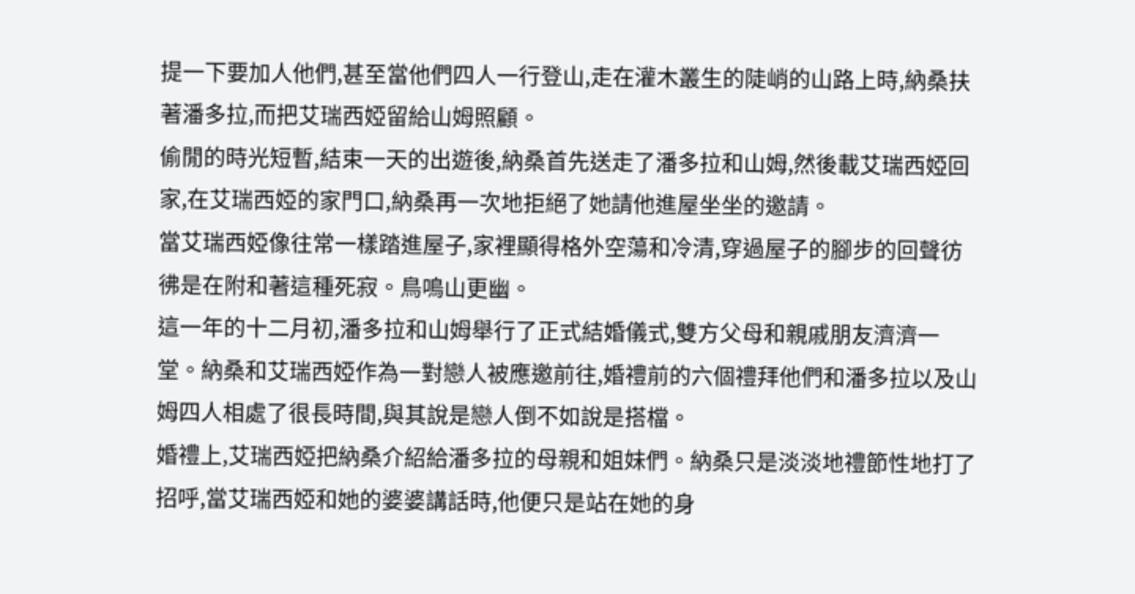提一下要加人他們,甚至當他們四人一行登山,走在灌木叢生的陡峭的山路上時,納桑扶著潘多拉,而把艾瑞西婭留給山姆照顧。
偷閒的時光短暫,結束一天的出遊後,納桑首先送走了潘多拉和山姆,然後載艾瑞西婭回家,在艾瑞西婭的家門口,納桑再一次地拒絕了她請他進屋坐坐的邀請。
當艾瑞西婭像往常一樣踏進屋子,家裡顯得格外空蕩和冷清,穿過屋子的腳步的回聲彷彿是在附和著這種死寂。鳥鳴山更幽。
這一年的十二月初,潘多拉和山姆舉行了正式結婚儀式,雙方父母和親戚朋友濟濟一堂。納桑和艾瑞西婭作為一對戀人被應邀前往,婚禮前的六個禮拜他們和潘多拉以及山姆四人相處了很長時間,與其說是戀人倒不如說是搭檔。
婚禮上,艾瑞西婭把納桑介紹給潘多拉的母親和姐妹們。納桑只是淡淡地禮節性地打了招呼,當艾瑞西婭和她的婆婆講話時,他便只是站在她的身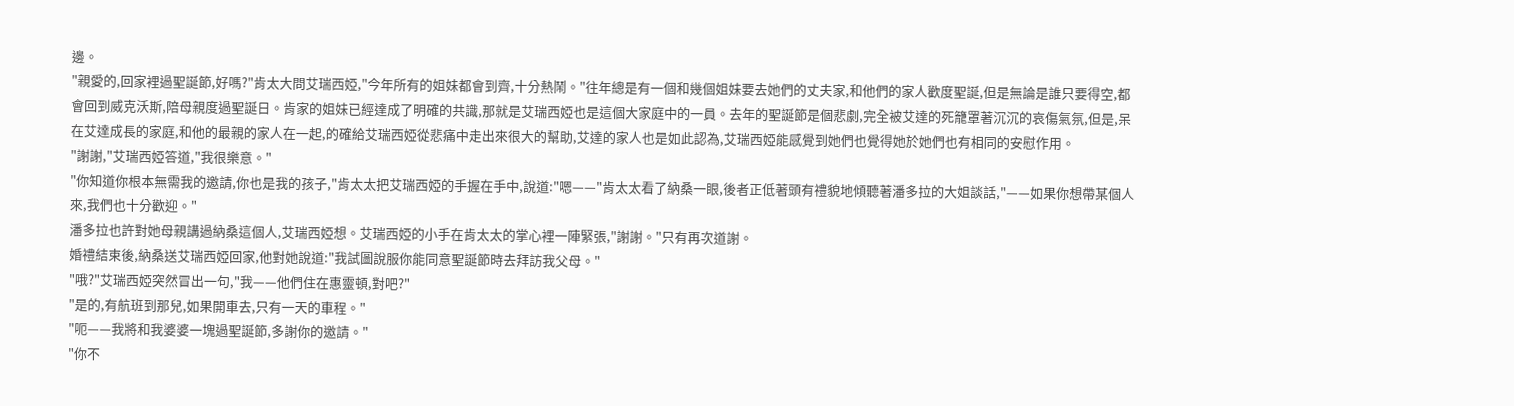邊。
"親愛的,回家裡過聖誕節,好嗎?"肯太大問艾瑞西婭,"今年所有的姐妹都會到齊,十分熱鬧。"往年總是有一個和幾個姐妹要去她們的丈夫家,和他們的家人歡度聖誕,但是無論是誰只要得空,都會回到威克沃斯,陪母親度過聖誕日。肯家的姐妹已經達成了明確的共識,那就是艾瑞西婭也是這個大家庭中的一員。去年的聖誕節是個悲劇,完全被艾達的死籠罩著沉沉的哀傷氣氛,但是,呆在艾達成長的家庭,和他的最親的家人在一起,的確給艾瑞西婭從悲痛中走出來很大的幫助,艾達的家人也是如此認為,艾瑞西婭能感覺到她們也覺得她於她們也有相同的安慰作用。
"謝謝,"艾瑞西婭答道,"我很樂意。"
"你知道你根本無需我的邀請,你也是我的孩子,"肯太太把艾瑞西婭的手握在手中,說道:"嗯——"肯太太看了納桑一眼,後者正低著頭有禮貌地傾聽著潘多拉的大姐談話,"——如果你想帶某個人來,我們也十分歡迎。"
潘多拉也許對她母親講過納桑這個人,艾瑞西婭想。艾瑞西婭的小手在肯太太的掌心裡一陣緊張,"謝謝。"只有再次道謝。
婚禮結束後,納桑送艾瑞西婭回家,他對她說道:"我試圖說服你能同意聖誕節時去拜訪我父母。"
"哦?"艾瑞西婭突然冒出一句,"我——他們住在惠靈頓,對吧?"
"是的,有航班到那兒,如果開車去,只有一天的車程。"
"呃——我將和我婆婆一塊過聖誕節,多謝你的邀請。"
"你不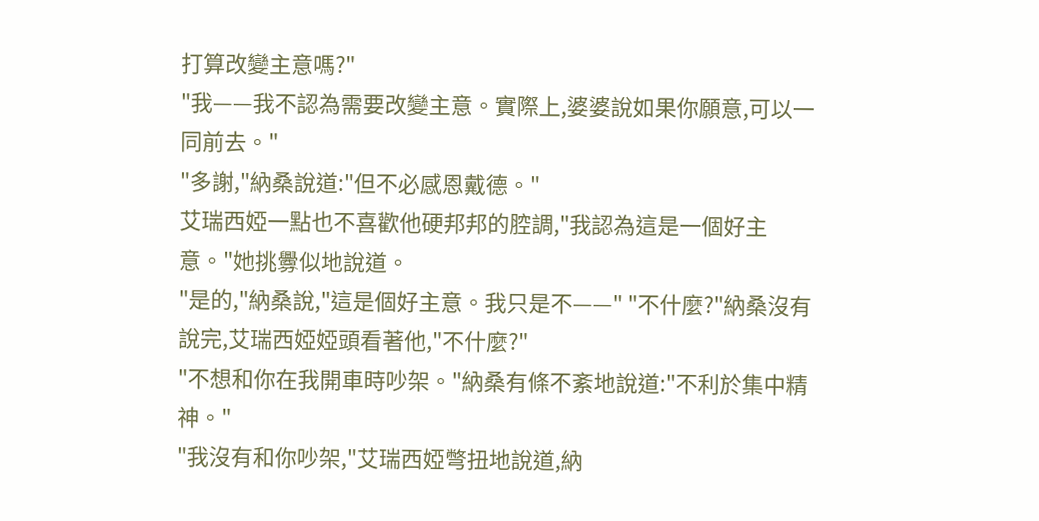打算改變主意嗎?"
"我——我不認為需要改變主意。實際上,婆婆說如果你願意,可以一同前去。"
"多謝,"納桑說道:"但不必感恩戴德。"
艾瑞西婭一點也不喜歡他硬邦邦的腔調,"我認為這是一個好主意。"她挑釁似地說道。
"是的,"納桑說,"這是個好主意。我只是不——" "不什麼?"納桑沒有說完,艾瑞西婭婭頭看著他,"不什麼?"
"不想和你在我開車時吵架。"納桑有條不紊地說道:"不利於集中精神。"
"我沒有和你吵架,"艾瑞西婭彆扭地說道,納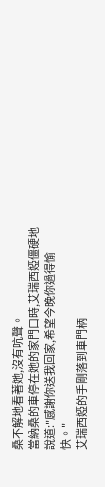桑不解地看著她,沒有吭聲。
當納桑的車停在她的家門口時,艾瑞西婭僵硬地說道:"感謝你送我回家,希望今晚你過得愉快。"
艾瑞西婭的手剛落到車門柄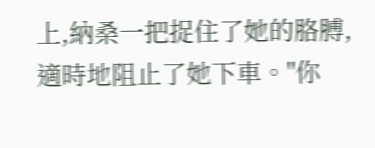上,納桑一把捉住了她的胳膊,適時地阻止了她下車。"你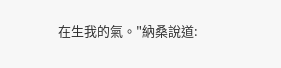在生我的氣。"納桑說道: